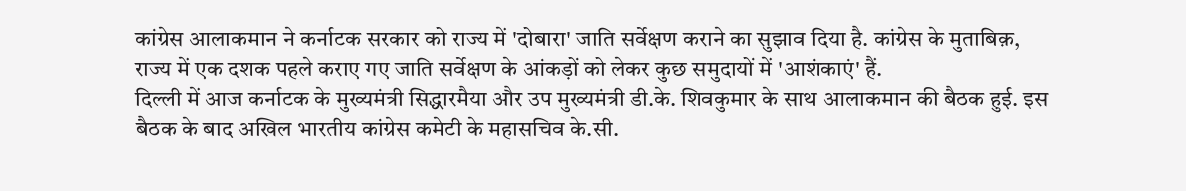कांग्रेस आलाकमान ने कर्नाटक सरकार को राज्य में 'दोबारा' जाति सर्वेक्षण कराने का सुझाव दिया है. कांग्रेस के मुताबिक़, राज्य में एक दशक पहले कराए गए जाति सर्वेक्षण के आंकड़ों को लेकर कुछ समुदायों में 'आशंकाएं' हैं.
दिल्ली में आज कर्नाटक के मुख्यमंत्री सिद्धारमैया और उप मुख्यमंत्री डी.के. शिवकुमार के साथ आलाकमान की बैठक हुई. इस बैठक के बाद अखिल भारतीय कांग्रेस कमेटी के महासचिव के.सी.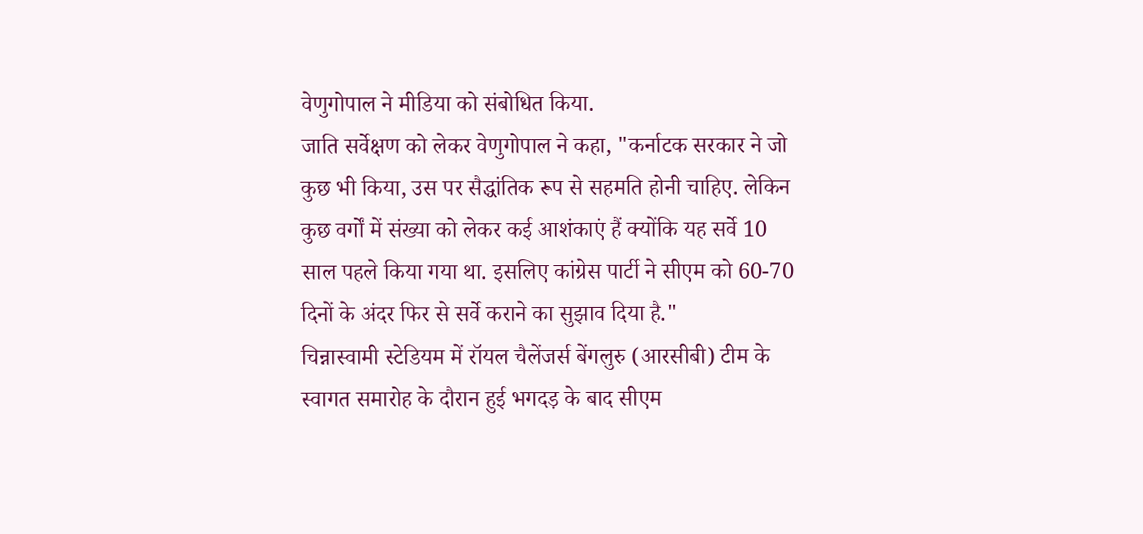वेणुगोपाल ने मीडिया को संबोधित किया.
जाति सर्वेक्षण को लेकर वेणुगोपाल ने कहा, "कर्नाटक सरकार ने जो कुछ भी किया, उस पर सैद्धांतिक रूप से सहमति होनी चाहिए. लेकिन कुछ वर्गों में संख्या को लेकर कई आशंकाएं हैं क्योंकि यह सर्वे 10 साल पहले किया गया था. इसलिए कांग्रेस पार्टी ने सीएम को 60-70 दिनों के अंदर फिर से सर्वे कराने का सुझाव दिया है."
चिन्नास्वामी स्टेडियम में रॉयल चैलेंजर्स बेंगलुरु (आरसीबी) टीम के स्वागत समारोह के दौरान हुई भगदड़ के बाद सीएम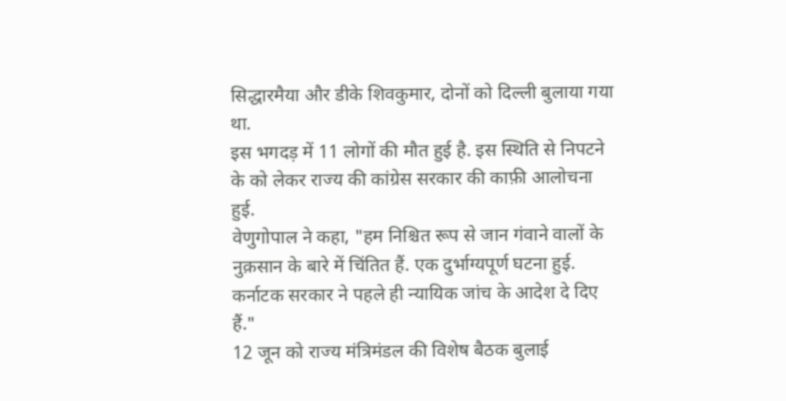सिद्धारमैया और डीके शिवकुमार, दोनों को दिल्ली बुलाया गया था.
इस भगदड़ में 11 लोगों की मौत हुई है. इस स्थिति से निपटने के को लेकर राज्य की कांग्रेस सरकार की काफ़ी आलोचना हुई.
वेणुगोपाल ने कहा, "हम निश्चित रूप से जान गंवाने वालों के नुक़सान के बारे में चिंतित हैं. एक दुर्भाग्यपूर्ण घटना हुई. कर्नाटक सरकार ने पहले ही न्यायिक जांच के आदेश दे दिए हैं."
12 जून को राज्य मंत्रिमंडल की विशेष बैठक बुलाई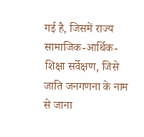गई है, जिसमें राज्य सामाजिक-आर्थिक-शिक्षा सर्वेक्षण, जिसे जाति जनगणना के नाम से जाना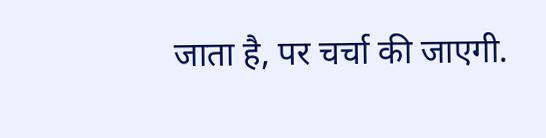जाता है, पर चर्चा की जाएगी.